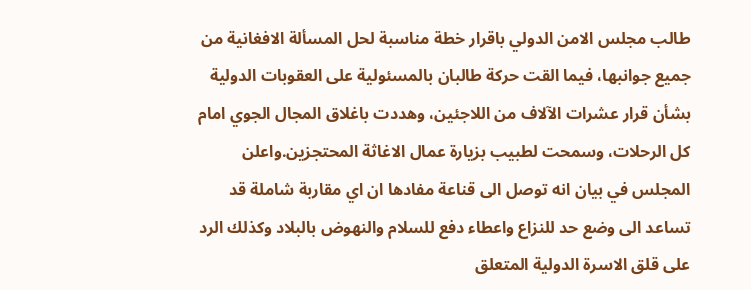طالب مجلس الامن الدولي باقرار خطة مناسبة لحل المسألة الافغانية من جميع جوانبها، فيما القت حركة طالبان بالمسئولية على العقوبات الدولية بشأن قرار عشرات الآلاف من اللاجئين، وهددت باغلاق المجال الجوي امام كل الرحلات، وسمحت لطبيب بزيارة عمال الاغاثة المحتجزين.واعلن المجلس في بيان انه توصل الى قناعة مفادها ان اي مقاربة شاملة قد تساعد الى وضع حد للنزاع واعطاء دفع للسلام والنهوض بالبلاد وكذلك الرد على قلق الاسرة الدولية المتعلق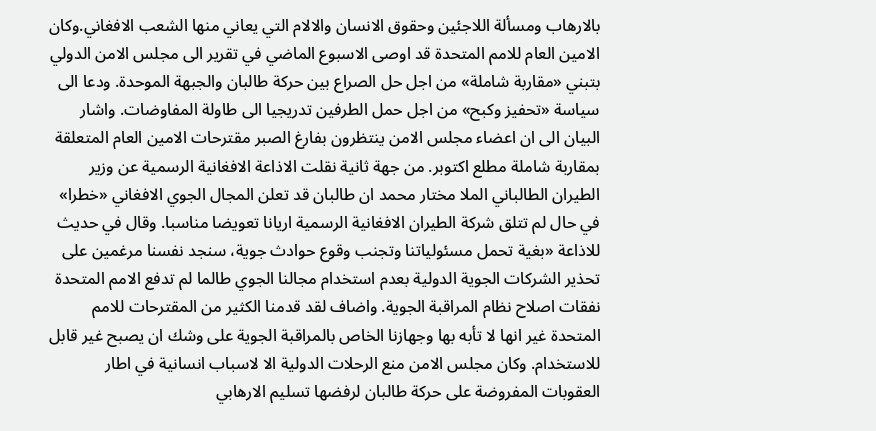بالارهاب ومسألة اللاجئين وحقوق الانسان والالام التي يعاني منها الشعب الافغاني.وكان الامين العام للامم المتحدة قد اوصى الاسبوع الماضي في تقرير الى مجلس الامن الدولي بتبني «مقاربة شاملة» من اجل حل الصراع بين حركة طالبان والجبهة الموحدة. ودعا الى سياسة «تحفيز وكبح» من اجل حمل الطرفين تدريجيا الى طاولة المفاوضات. واشار البيان الى ان اعضاء مجلس الامن ينتظرون بفارغ الصبر مقترحات الامين العام المتعلقة بمقاربة شاملة مطلع اكتوبر. من جهة ثانية نقلت الاذاعة الافغانية الرسمية عن وزير الطيران الطالباني الملا مختار محمد ان طالبان قد تعلن المجال الجوي الافغاني «خطرا» في حال لم تتلق شركة الطيران الافغانية الرسمية اريانا تعويضا مناسبا. وقال في حديث للاذاعة «بغية تحمل مسئولياتنا وتجنب وقوع حوادث جوية، سنجد نفسنا مرغمين على تحذير الشركات الجوية الدولية بعدم استخدام مجالنا الجوي طالما لم تدفع الامم المتحدة نفقات اصلاح نظام المراقبة الجوية. واضاف لقد قدمنا الكثير من المقترحات للامم المتحدة غير انها لا تأبه بها وجهازنا الخاص بالمراقبة الجوية على وشك ان يصبح غير قابل للاستخدام. وكان مجلس الامن منع الرحلات الدولية الا لاسباب انسانية في اطار العقوبات المفروضة على حركة طالبان لرفضها تسليم الارهابي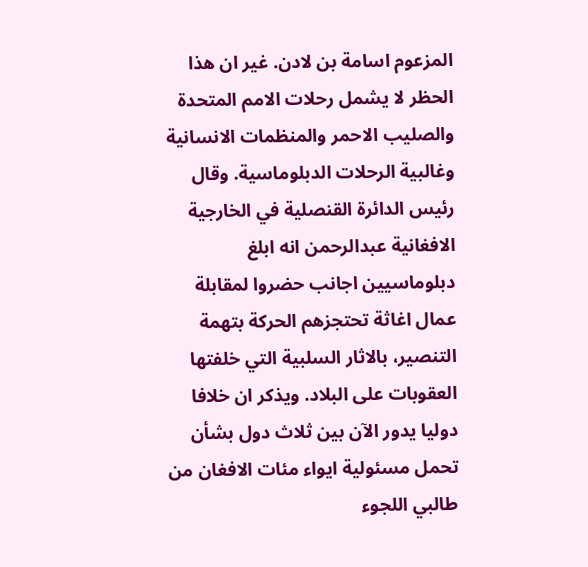المزعوم اسامة بن لادن. غير ان هذا الحظر لا يشمل رحلات الامم المتحدة والصليب الاحمر والمنظمات الانسانية وغالبية الرحلات الدبلوماسية. وقال رئيس الدائرة القنصلية في الخارجية الافغانية عبدالرحمن انه ابلغ دبلوماسيين اجانب حضروا لمقابلة عمال اغاثة تحتجزهم الحركة بتهمة التنصير، بالاثار السلبية التي خلفتها العقوبات على البلاد. ويذكر ان خلافا دوليا يدور الآن بين ثلاث دول بشأن تحمل مسئولية ايواء مئات الافغان من طالبي اللجوء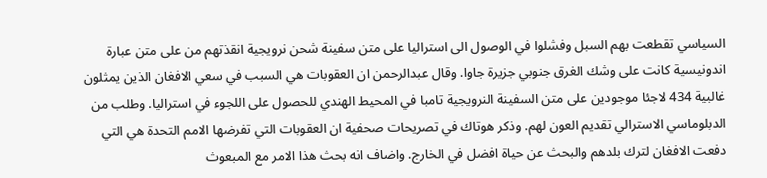السياسي تقطعت بهم السبل وفشلوا في الوصول الى استراليا على متن سفينة شحن نرويجية انقذتهم من على متن عبارة اندونيسية كانت على وشك الغرق جنوبي جزيرة جاوا. وقال عبدالرحمن ان العقوبات هي السبب في سعي الافغان الذين يمثلون غالبية 434 لاجئا موجودين على متن السفينة النرويجية تامبا في المحيط الهندي للحصول على اللجوء في استراليا. وطلب من الدبلوماسي الاسترالي تقديم العون لهم. وذكر هوتاك في تصريحات صحفية ان العقوبات التي تفرضها الامم التحدة هي التي دفعت الافغان لترك بلدهم والبحث عن حياة افضل في الخارج. واضاف انه بحث هذا الامر مع المبعوث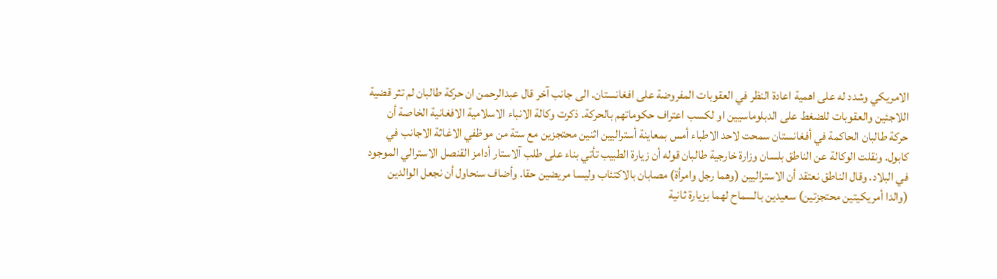الامريكي وشدد له على اهمية اعادة النظر في العقوبات المفروضة على افغانستان. الى جانب آخر قال عبدالرحمن ان حركة طالبان لم تثر قضية اللاجئين والعقوبات للضغط على الدبلوماسيين او لكسب اعتراف حكوماتهم بالحركة. ذكرت وكالة الانباء الاسلامية الافغانية الخاصة أن حركة طالبان الحاكمة في أفغانستان سمحت لاحد الاطباء أمس بمعاينة أستراليين اثنين محتجزين مع ستة من موظفي الاغاثة الاجانب في كابول. ونقلت الوكالة عن الناطق بلسان وزارة خارجية طالبان قوله أن زيارة الطبيب تأتي بناء على طلب آلاستار أدامز القنصل الاسترالي الموجود في البلاد. وقال الناطق نعتقد أن الاستراليين (وهما رجل وامرأة) مصابان بالاكتئاب وليسا مريضين حقا. وأضاف سنحاول أن نجعل الوالدين (والدا أمريكيتين محتجزتين) سعيدين بالسماح لهما بزيارة ثانية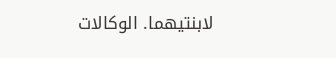لابنتيهما. الوكالات